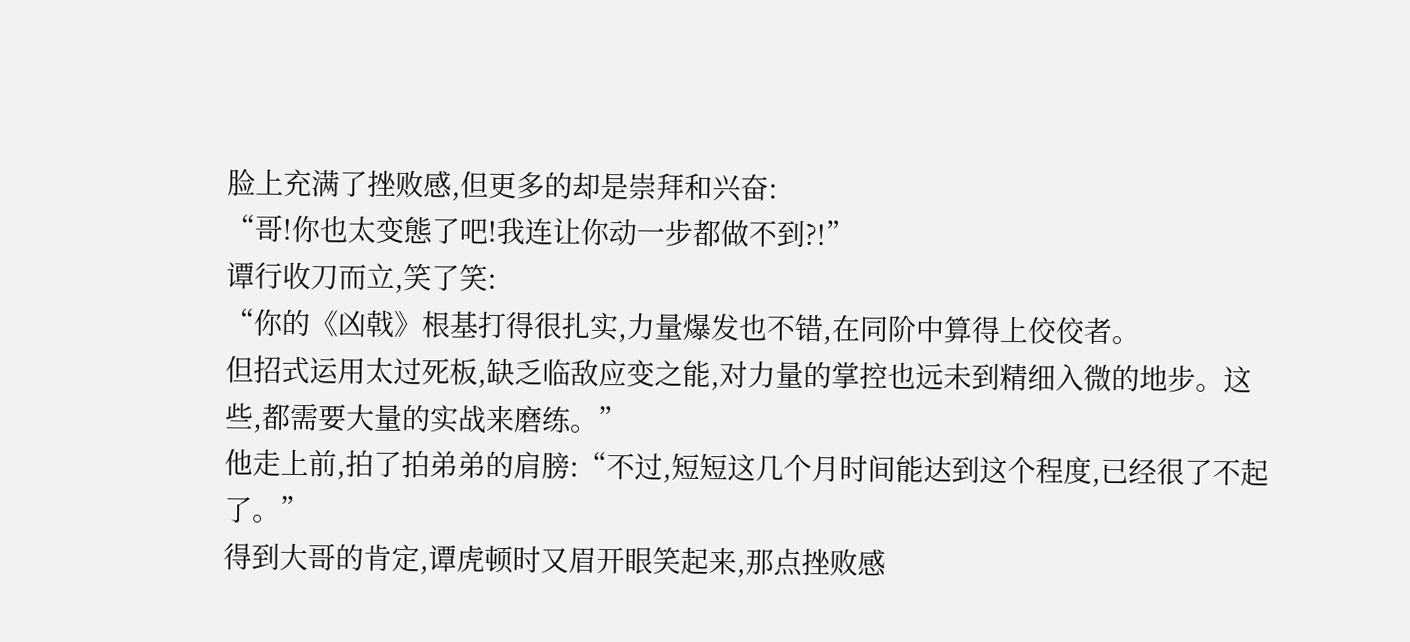脸上充满了挫败感,但更多的却是崇拜和兴奋:
“哥!你也太变態了吧!我连让你动一步都做不到?!”
谭行收刀而立,笑了笑:
“你的《凶戟》根基打得很扎实,力量爆发也不错,在同阶中算得上佼佼者。
但招式运用太过死板,缺乏临敌应变之能,对力量的掌控也远未到精细入微的地步。这些,都需要大量的实战来磨练。”
他走上前,拍了拍弟弟的肩膀:“不过,短短这几个月时间能达到这个程度,已经很了不起了。”
得到大哥的肯定,谭虎顿时又眉开眼笑起来,那点挫败感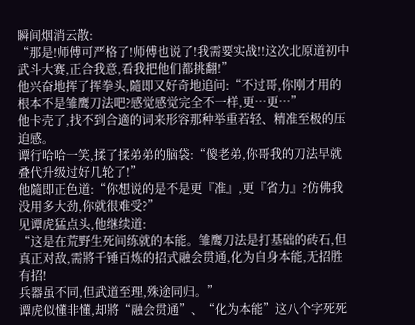瞬间烟消云散:
“那是!师傅可严格了!师傅也说了!我需要实战!!这次北原道初中武斗大赛,正合我意,看我把他们都挑翻!”
他兴奋地挥了挥拳头,隨即又好奇地追问:“不过哥,你刚才用的根本不是雏鹰刀法吧?感觉感觉完全不一样,更…更…”
他卡壳了,找不到合適的词来形容那种举重若轻、精准至极的压迫感。
谭行哈哈一笑,揉了揉弟弟的脑袋:“傻老弟,你哥我的刀法早就叠代升级过好几轮了!”
他隨即正色道:“你想说的是不是更『准』,更『省力』?仿佛我没用多大劲,你就很难受?”
见谭虎猛点头,他继续道:
“这是在荒野生死间练就的本能。雏鹰刀法是打基础的砖石,但真正对敌,需將千锤百炼的招式融会贯通,化为自身本能,无招胜有招!
兵器虽不同,但武道至理,殊途同归。”
谭虎似懂非懂,却將“融会贯通”、“化为本能”这八个字死死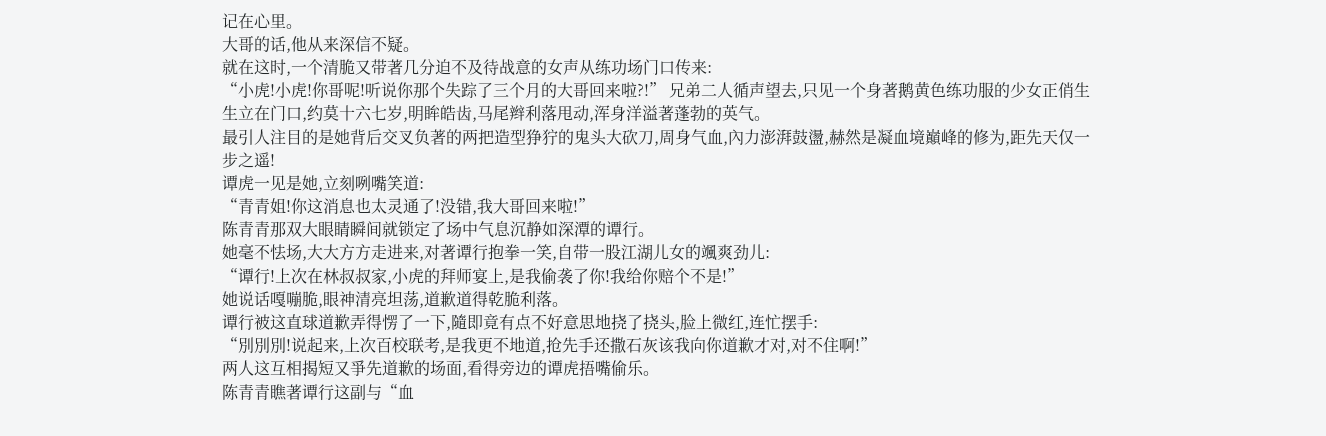记在心里。
大哥的话,他从来深信不疑。
就在这时,一个清脆又带著几分迫不及待战意的女声从练功场门口传来:
“小虎!小虎!你哥呢!听说你那个失踪了三个月的大哥回来啦?!” 兄弟二人循声望去,只见一个身著鹅黄色练功服的少女正俏生生立在门口,约莫十六七岁,明眸皓齿,马尾辫利落甩动,浑身洋溢著蓬勃的英气。
最引人注目的是她背后交叉负著的两把造型狰狞的鬼头大砍刀,周身气血,內力澎湃鼓盪,赫然是凝血境巔峰的修为,距先天仅一步之遥!
谭虎一见是她,立刻咧嘴笑道:
“青青姐!你这消息也太灵通了!没错,我大哥回来啦!”
陈青青那双大眼睛瞬间就锁定了场中气息沉静如深潭的谭行。
她毫不怯场,大大方方走进来,对著谭行抱拳一笑,自带一股江湖儿女的颯爽劲儿:
“谭行!上次在林叔叔家,小虎的拜师宴上,是我偷袭了你!我给你赔个不是!”
她说话嘎嘣脆,眼神清亮坦荡,道歉道得乾脆利落。
谭行被这直球道歉弄得愣了一下,隨即竟有点不好意思地挠了挠头,脸上微红,连忙摆手:
“別別別!说起来,上次百校联考,是我更不地道,抢先手还撒石灰该我向你道歉才对,对不住啊!”
两人这互相揭短又爭先道歉的场面,看得旁边的谭虎捂嘴偷乐。
陈青青瞧著谭行这副与“血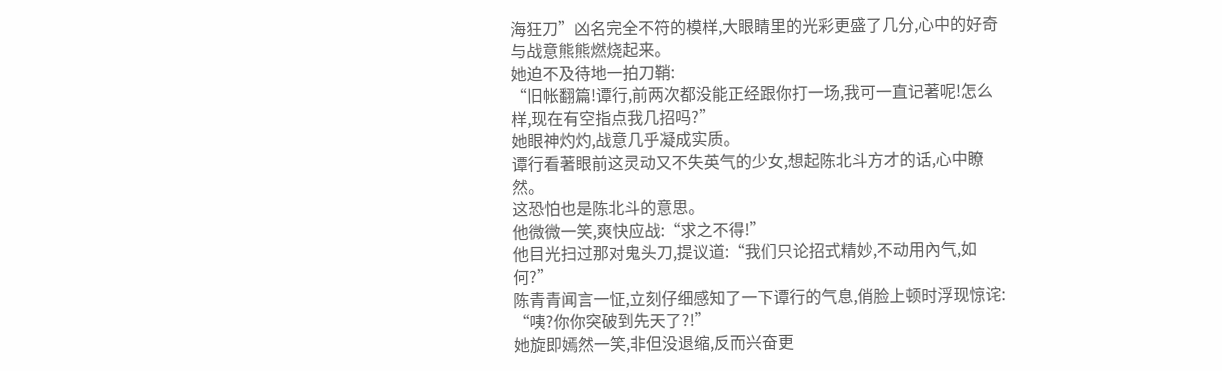海狂刀”凶名完全不符的模样,大眼睛里的光彩更盛了几分,心中的好奇与战意熊熊燃烧起来。
她迫不及待地一拍刀鞘:
“旧帐翻篇!谭行,前两次都没能正经跟你打一场,我可一直记著呢!怎么样,现在有空指点我几招吗?”
她眼神灼灼,战意几乎凝成实质。
谭行看著眼前这灵动又不失英气的少女,想起陈北斗方才的话,心中瞭然。
这恐怕也是陈北斗的意思。
他微微一笑,爽快应战:“求之不得!”
他目光扫过那对鬼头刀,提议道:“我们只论招式精妙,不动用內气,如何?”
陈青青闻言一怔,立刻仔细感知了一下谭行的气息,俏脸上顿时浮现惊诧:
“咦?你你突破到先天了?!”
她旋即嫣然一笑,非但没退缩,反而兴奋更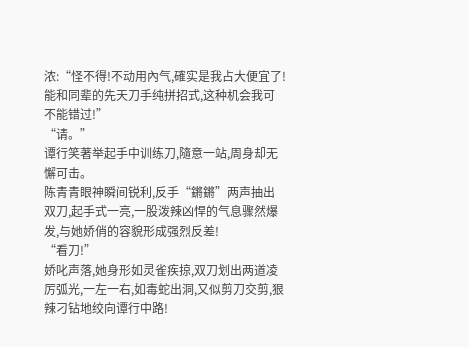浓:“怪不得!不动用內气,確实是我占大便宜了!能和同辈的先天刀手纯拼招式,这种机会我可不能错过!”
“请。”
谭行笑著举起手中训练刀,隨意一站,周身却无懈可击。
陈青青眼神瞬间锐利,反手“鏘鏘”两声抽出双刀,起手式一亮,一股泼辣凶悍的气息骤然爆发,与她娇俏的容貌形成强烈反差!
“看刀!”
娇叱声落,她身形如灵雀疾掠,双刀划出两道凌厉弧光,一左一右,如毒蛇出洞,又似剪刀交剪,狠辣刁钻地绞向谭行中路!